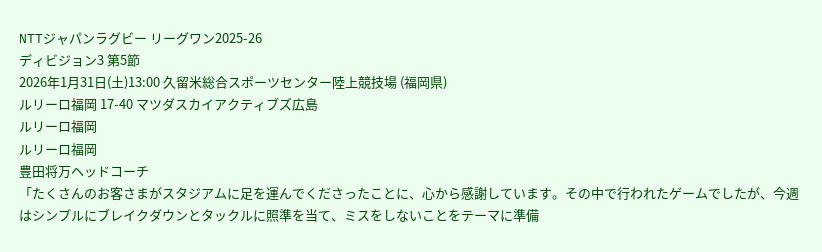NTTジャパンラグビー リーグワン2025-26
ディビジョン3 第5節
2026年1月31日(土)13:00 久留米総合スポーツセンター陸上競技場 (福岡県)
ルリーロ福岡 17-40 マツダスカイアクティブズ広島
ルリーロ福岡
ルリーロ福岡
豊田将万ヘッドコーチ
「たくさんのお客さまがスタジアムに足を運んでくださったことに、心から感謝しています。その中で行われたゲームでしたが、今週はシンプルにブレイクダウンとタックルに照準を当て、ミスをしないことをテーマに準備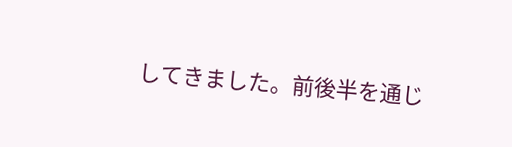してきました。前後半を通じ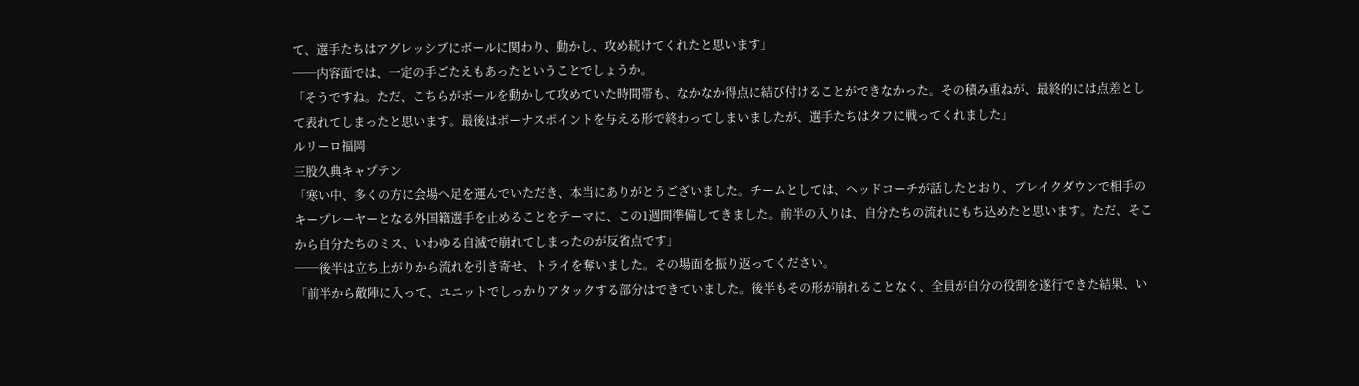て、選手たちはアグレッシブにボールに関わり、動かし、攻め続けてくれたと思います」
──内容面では、一定の手ごたえもあったということでしょうか。
「そうですね。ただ、こちらがボールを動かして攻めていた時間帯も、なかなか得点に結び付けることができなかった。その積み重ねが、最終的には点差として表れてしまったと思います。最後はボーナスポイントを与える形で終わってしまいましたが、選手たちはタフに戦ってくれました」
ルリーロ福岡
三股久典キャプテン
「寒い中、多くの方に会場へ足を運んでいただき、本当にありがとうございました。チームとしては、ヘッドコーチが話したとおり、ブレイクダウンで相手のキープレーヤーとなる外国籍選手を止めることをテーマに、この1週間準備してきました。前半の入りは、自分たちの流れにもち込めたと思います。ただ、そこから自分たちのミス、いわゆる自滅で崩れてしまったのが反省点です」
──後半は立ち上がりから流れを引き寄せ、トライを奪いました。その場面を振り返ってください。
「前半から敵陣に入って、ユニットでしっかりアタックする部分はできていました。後半もその形が崩れることなく、全員が自分の役割を遂行できた結果、い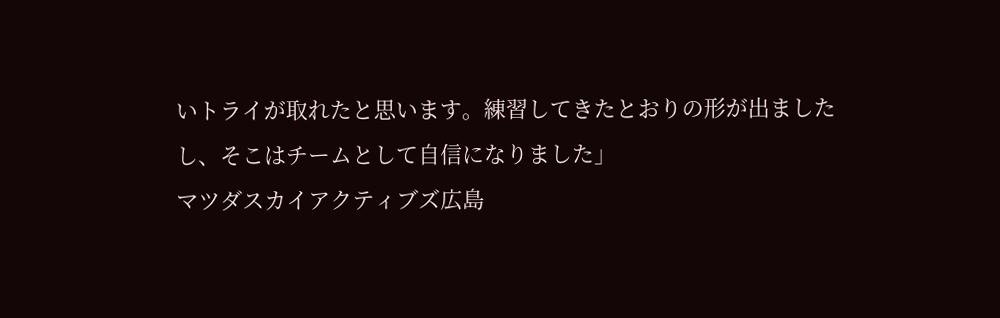いトライが取れたと思います。練習してきたとおりの形が出ましたし、そこはチームとして自信になりました」
マツダスカイアクティブズ広島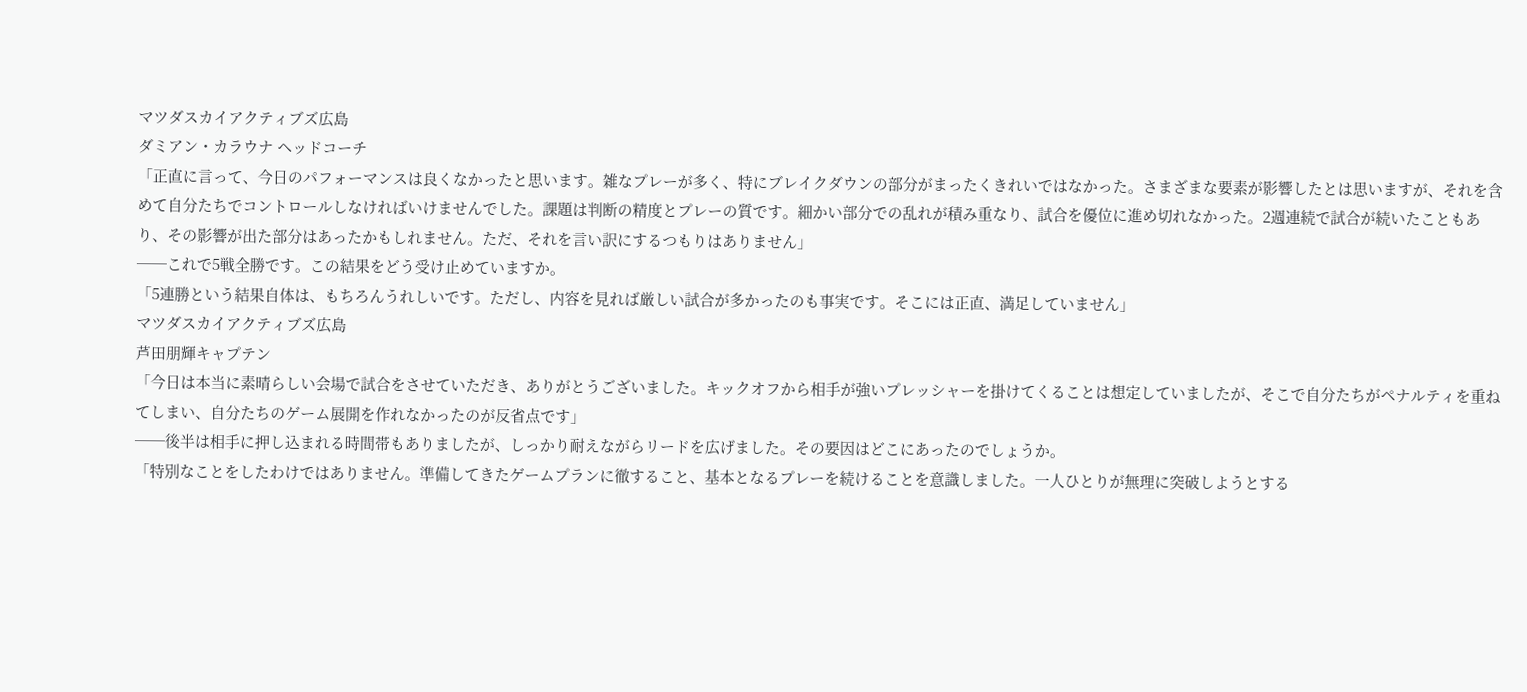マツダスカイアクティブズ広島
ダミアン・カラウナ ヘッドコーチ
「正直に言って、今日のパフォーマンスは良くなかったと思います。雑なプレーが多く、特にブレイクダウンの部分がまったくきれいではなかった。さまざまな要素が影響したとは思いますが、それを含めて自分たちでコントロールしなければいけませんでした。課題は判断の精度とプレーの質です。細かい部分での乱れが積み重なり、試合を優位に進め切れなかった。2週連続で試合が続いたこともあり、その影響が出た部分はあったかもしれません。ただ、それを言い訳にするつもりはありません」
──これで5戦全勝です。この結果をどう受け止めていますか。
「5連勝という結果自体は、もちろんうれしいです。ただし、内容を見れば厳しい試合が多かったのも事実です。そこには正直、満足していません」
マツダスカイアクティブズ広島
芦田朋輝キャプテン
「今日は本当に素晴らしい会場で試合をさせていただき、ありがとうございました。キックオフから相手が強いプレッシャーを掛けてくることは想定していましたが、そこで自分たちがペナルティを重ねてしまい、自分たちのゲーム展開を作れなかったのが反省点です」
──後半は相手に押し込まれる時間帯もありましたが、しっかり耐えながらリードを広げました。その要因はどこにあったのでしょうか。
「特別なことをしたわけではありません。準備してきたゲームプランに徹すること、基本となるプレーを続けることを意識しました。一人ひとりが無理に突破しようとする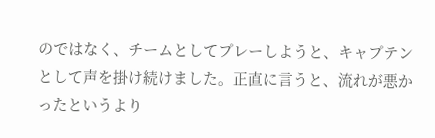のではなく、チームとしてプレーしようと、キャプテンとして声を掛け続けました。正直に言うと、流れが悪かったというより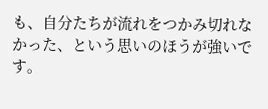も、自分たちが流れをつかみ切れなかった、という思いのほうが強いです。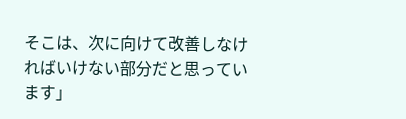そこは、次に向けて改善しなければいけない部分だと思っています」